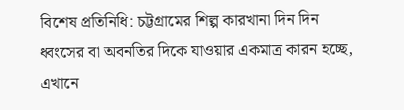বিশেষ প্রতিনিধি: চট্টগ্রামের শিল্প কারখানা দিন দিন ধ্বংসের বা অবনতির দিকে যাওয়ার একমাত্র কারন হচ্ছে, এখানে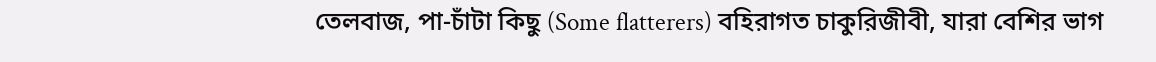তেলবাজ, পা-চাঁটা কিছু (Some flatterers) বহিরাগত চাকুরিজীবী, যারা বেশির ভাগ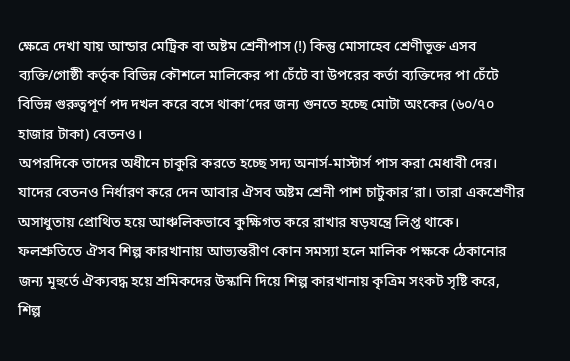ক্ষেত্রে দেখা যায় আন্ডার মেট্রিক বা অষ্টম শ্রেনীপাস (!) কিন্তু মোসাহেব শ্রেণীভূক্ত এসব ব্যক্তি/গোষ্ঠী কর্তৃক বিভিন্ন কৌশলে মালিকের পা চেঁটে বা উপরের কর্তা ব্যক্তিদের পা চেঁটে বিভিন্ন গুরুত্বপূর্ণ পদ দখল করে বসে থাকা’দের জন্য গুনতে হচ্ছে মোটা অংকের (৬০/৭০ হাজার টাকা) বেতনও।
অপরদিকে তাদের অধীনে চাকুরি করতে হচ্ছে সদ্য অনার্স-মাস্টার্স পাস করা মেধাবী দের। যাদের বেতনও নির্ধারণ করে দেন আবার ঐসব অষ্টম শ্রেনী পাশ চাটুকার’রা। তারা একশ্রেণীর অসাধুতায় প্রোথিত হয়ে আঞ্চলিকভাবে কুক্ষিগত করে রাখার ষড়যন্ত্রে লিপ্ত থাকে। ফলশ্রুতিতে ঐসব শিল্প কারখানায় আভ্যন্তরীণ কোন সমস্যা হলে মালিক পক্ষকে ঠেকানোর জন্য মূহুর্তে ঐক্যবদ্ধ হয়ে শ্রমিকদের উস্কানি দিয়ে শিল্প কারখানায় কৃত্রিম সংকট সৃষ্টি করে, শিল্প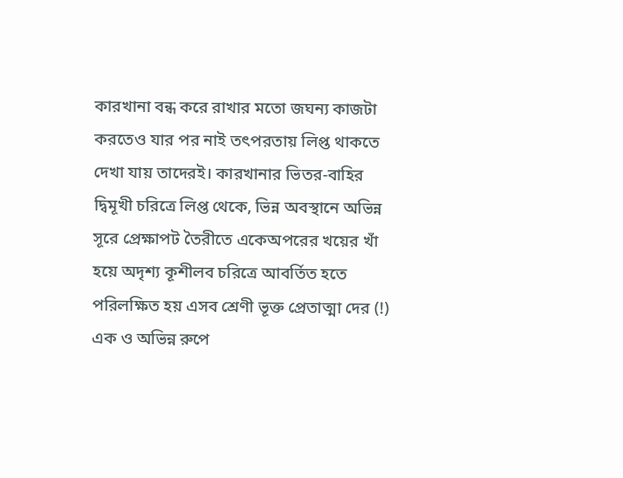কারখানা বন্ধ করে রাখার মতো জঘন্য কাজটা করতেও যার পর নাই তৎপরতায় লিপ্ত থাকতে দেখা যায় তাদেরই। কারখানার ভিতর-বাহির দ্বিমূখী চরিত্রে লিপ্ত থেকে, ভিন্ন অবস্থানে অভিন্ন সূরে প্রেক্ষাপট তৈরীতে একেঅপরের খয়ের খাঁ হয়ে অদৃশ্য কূশীলব চরিত্রে আবর্তিত হতে পরিলক্ষিত হয় এসব শ্রেণী ভূক্ত প্রেতাত্মা দের (!) এক ও অভিন্ন রুপে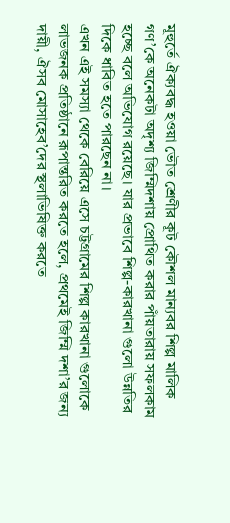মূহুর্তে ঐক্যবদ্ধ হওয়া ভৌত শ্রেণীর কূট কৌশল মান্যবর শিল্প মালিক গণ’কে অনেকটা অদৃশ্য জিম্মিদশায় প্রোথিত করার পাঁয়তারায় সফলকাম হচ্ছে বলে অভিযোগ রয়েছে। যার প্রভাবে শিল্প-কারখানা গুলো উন্নতির দিকে ধাবিত হতে পারছেন না।
এখন এই সমস্যা থেকে বেরিয়ে এসে চট্টগ্রামের শিল্প কারখানা গুলোকে লাভজনক প্রতিষ্ঠানে রূপান্তরিত করতে হলে, প্রথমেই জিম্মি দশা’র জন্য দায়ী, ঐসব মোসাহেব’দের স্থলাভিষিক্ত করতে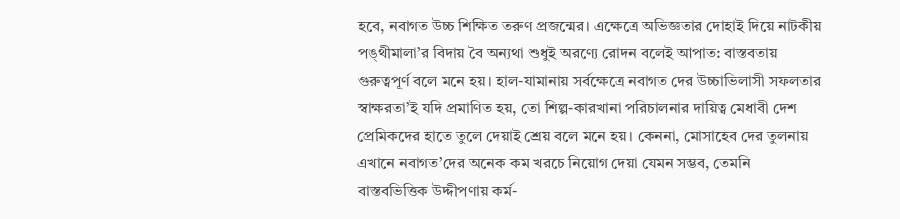হবে, নবাগত উচ্চ শিক্ষিত তরুণ প্রজন্মের। এক্ষেত্রে অভিজ্ঞতার দোহাই দিয়ে নাটকীয় পঙ্থীমালা’র বিদায় বৈ অন্যথা শুধুই অরণ্যে রোদন বলেই আপাত: বাস্তবতায় গুরুত্বপূর্ণ বলে মনে হয়। হাল-যামানায় সর্বক্ষেত্রে নবাগত দের উচ্চাভিলাসী সফলতার স্বাক্ষরতা’ই যদি প্রমাণিত হয়, তো শিল্প-কারখানা পরিচালনার দায়িত্ব মেধাবী দেশ প্রেমিকদের হাতে তুলে দেয়াই শ্রেয় বলে মনে হয়। কেননা, মোসাহেব দের তুলনায় এখানে নবাগত’দের অনেক কম খরচে নিয়োগ দেয়া যেমন সম্ভব, তেমনি বাস্তবভিত্তিক উদ্দীপণায় কর্ম-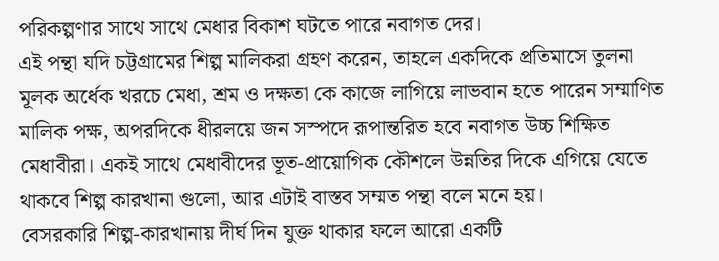পরিকল্পণার সাথে সাথে মেধার বিকাশ ঘটতে পারে নবাগত দের।
এই পন্থা যদি চট্টগ্রামের শিল্প মালিকরা গ্রহণ করেন, তাহলে একদিকে প্রতিমাসে তুলনা মূলক অর্ধেক খরচে মেধা, শ্রম ও দক্ষতা কে কাজে লাগিয়ে লাভবান হতে পারেন সম্মাণিত মালিক পক্ষ, অপরদিকে ধীরলয়ে জন সস্পদে রূপান্তরিত হবে নবাগত উচ্চ শিক্ষিত মেধাবীরা। একই সাথে মেধাবীদের ভূত-প্রায়োগিক কৌশলে উন্নতির দিকে এগিয়ে যেতে থাকবে শিল্প কারখানা গুলো, আর এটাই বাস্তব সম্মত পন্থা বলে মনে হয়।
বেসরকারি শিল্প-কারখানায় দীর্ঘ দিন যুক্ত থাকার ফলে আরো একটি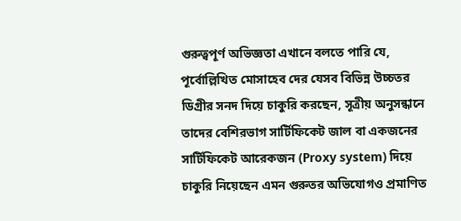গুরুত্বপূর্ণ অভিজ্ঞতা এখানে বলতে পারি যে, পূর্বোল্লিখিত মোসাহেব দের যেসব বিভিন্ন উচ্চতর ডিগ্রীর সনদ দিয়ে চাকুরি করছেন, সূত্রীয় অনুসন্ধানে তাদের বেশিরভাগ সার্টিফিকেট জাল বা একজনের সার্টিফিকেট আরেকজন (Proxy system) দিয়ে চাকুরি নিয়েছেন এমন গুরুতর অভিযোগও প্রমাণিত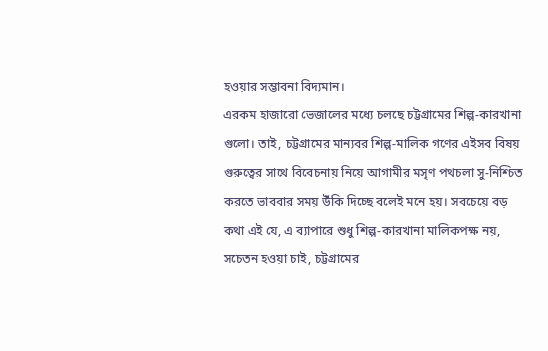হওয়ার সম্ভাবনা বিদ্যমান।
এরকম হাজারো ভেজালের মধ্যে চলছে চট্টগ্রামের শিল্প-কারখানা গুলো। তাই, চট্টগ্রামের মান্যবর শিল্প-মালিক গণের এইসব বিষয় গুরুত্বের সাথে বিবেচনায় নিয়ে আগামীর মসৃণ পথচলা সু-নিশ্চিত করতে ভাববার সময় উঁকি দিচ্ছে বলেই মনে হয়। সবচেয়ে বড় কথা এই যে, এ ব্যাপারে শুধু শিল্প-কারখানা মালিকপক্ষ নয়, সচেতন হওয়া চাই, চট্টগ্রামের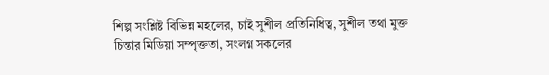শিল্প সংশ্লিষ্ট বিভিন্ন মহলের, চাই সুশীল প্রতিনিধিত্ব, সুশীল তথা মুক্ত চিন্তার মিডিয়া সম্পৃক্ততা, সংলগ্ন সকলের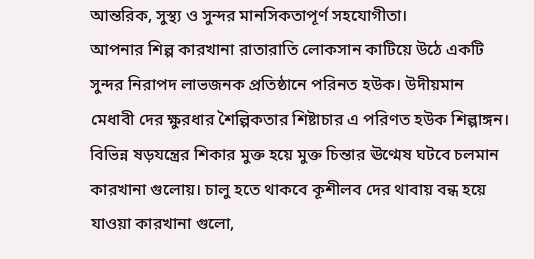আন্তরিক, সুস্থ্য ও সুন্দর মানসিকতাপূর্ণ সহযোগীতা।
আপনার শিল্প কারখানা রাতারাতি লোকসান কাটিয়ে উঠে একটি সুন্দর নিরাপদ লাভজনক প্রতিষ্ঠানে পরিনত হউক। উদীয়মান মেধাবী দের ক্ষুরধার শৈল্পিকতার শিষ্টাচার এ পরিণত হউক শিল্পাঙ্গন। বিভিন্ন ষড়যন্ত্রের শিকার মুক্ত হয়ে মুক্ত চিন্তার ঊণ্মেষ ঘটবে চলমান কারখানা গুলোয়। চালু হতে থাকবে কূশীলব দের থাবায় বন্ধ হয়ে যাওয়া কারখানা গুলো,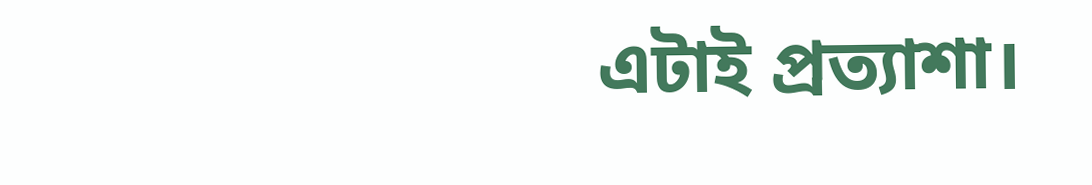এটাই প্রত্যাশা।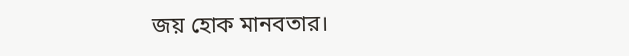জয় হোক মানবতার।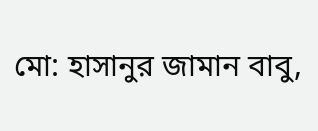মো: হাসানুর জামান বাবু,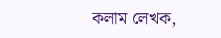কলাম লেখক,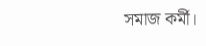সমাজ কর্মী।